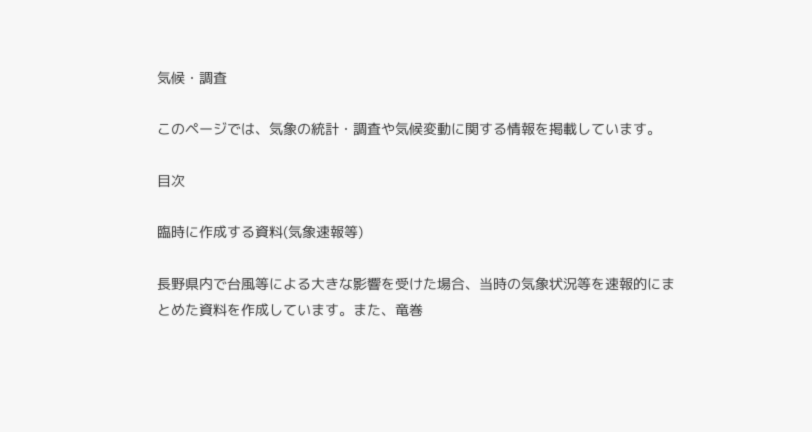気候・調査

このページでは、気象の統計・調査や気候変動に関する情報を掲載しています。

目次

臨時に作成する資料(気象速報等)

長野県内で台風等による大きな影響を受けた場合、当時の気象状況等を速報的にまとめた資料を作成しています。また、竜巻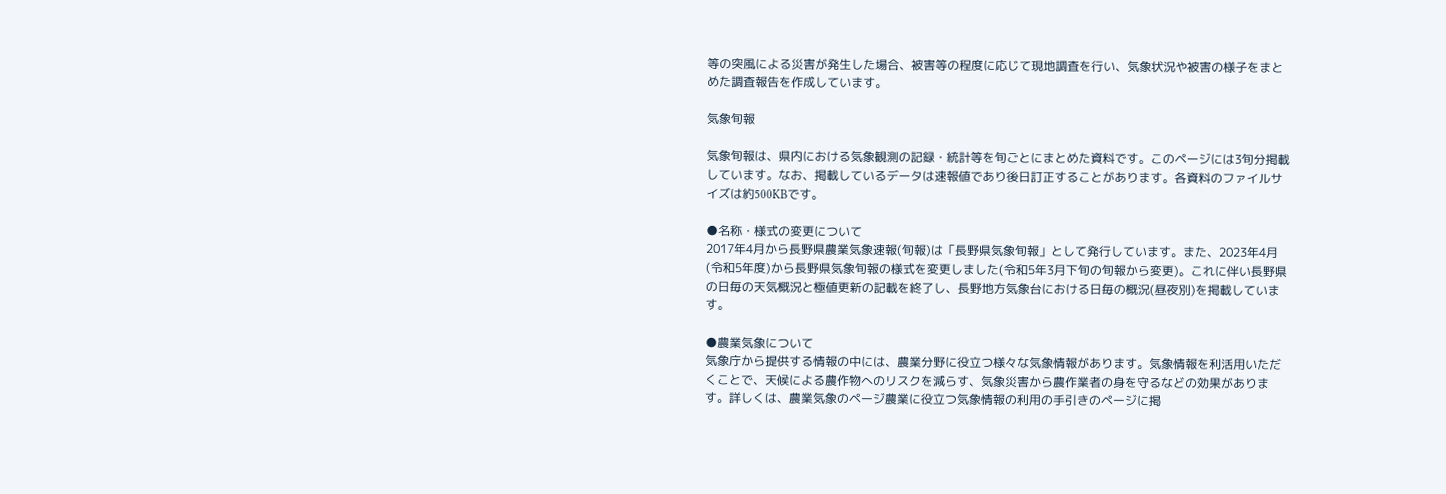等の突風による災害が発生した場合、被害等の程度に応じて現地調査を行い、気象状況や被害の様子をまとめた調査報告を作成しています。

気象旬報

気象旬報は、県内における気象観測の記録・統計等を旬ごとにまとめた資料です。このページには3旬分掲載しています。なお、掲載しているデータは速報値であり後日訂正することがあります。各資料のファイルサイズは約500KBです。

●名称・様式の変更について
2017年4月から長野県農業気象速報(旬報)は「長野県気象旬報」として発行しています。また、2023年4月(令和5年度)から長野県気象旬報の様式を変更しました(令和5年3月下旬の旬報から変更)。これに伴い長野県の日毎の天気概況と極値更新の記載を終了し、長野地方気象台における日毎の概況(昼夜別)を掲載しています。

●農業気象について
気象庁から提供する情報の中には、農業分野に役立つ様々な気象情報があります。気象情報を利活用いただくことで、天候による農作物へのリスクを減らす、気象災害から農作業者の身を守るなどの効果があります。詳しくは、農業気象のページ農業に役立つ気象情報の利用の手引きのページに掲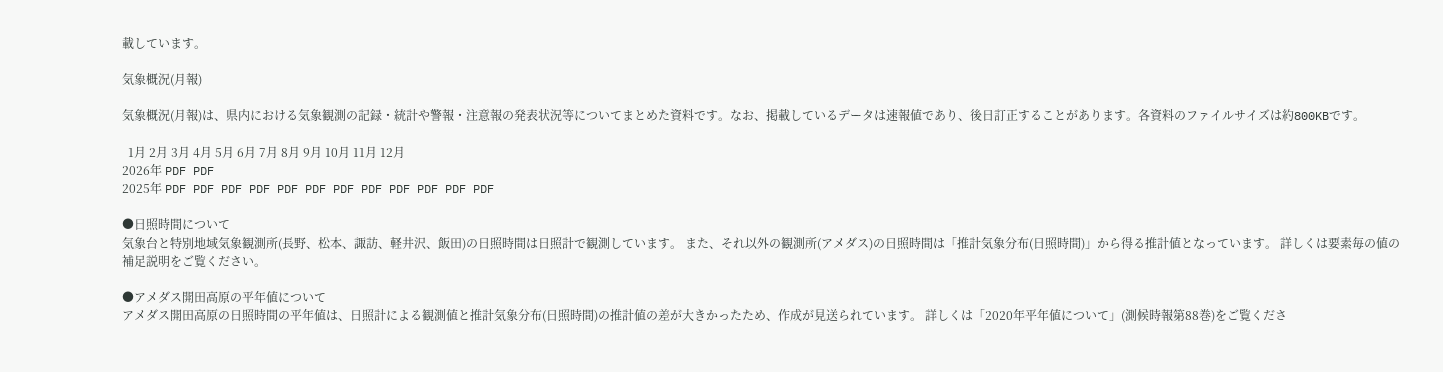載しています。

気象概況(月報)

気象概況(月報)は、県内における気象観測の記録・統計や警報・注意報の発表状況等についてまとめた資料です。なお、掲載しているデータは速報値であり、後日訂正することがあります。各資料のファイルサイズは約800KBです。

  1月 2月 3月 4月 5月 6月 7月 8月 9月 10月 11月 12月
2026年 PDF PDF
2025年 PDF PDF PDF PDF PDF PDF PDF PDF PDF PDF PDF PDF

●日照時間について
気象台と特別地域気象観測所(長野、松本、諏訪、軽井沢、飯田)の日照時間は日照計で観測しています。 また、それ以外の観測所(アメダス)の日照時間は「推計気象分布(日照時間)」から得る推計値となっています。 詳しくは要素毎の値の補足説明をご覧ください。

●アメダス開田高原の平年値について
アメダス開田高原の日照時間の平年値は、日照計による観測値と推計気象分布(日照時間)の推計値の差が大きかったため、作成が見送られています。 詳しくは「2020年平年値について」(測候時報第88巻)をご覧くださ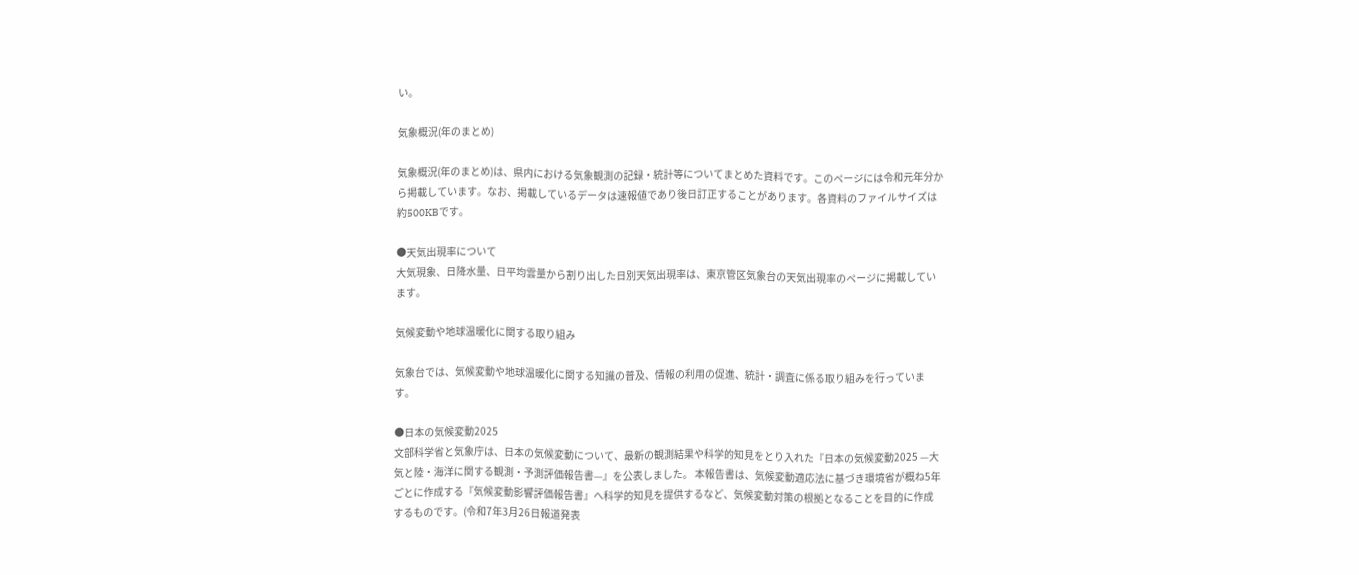い。

気象概況(年のまとめ)

気象概況(年のまとめ)は、県内における気象観測の記録・統計等についてまとめた資料です。このページには令和元年分から掲載しています。なお、掲載しているデータは速報値であり後日訂正することがあります。各資料のファイルサイズは約500KBです。

●天気出現率について
大気現象、日降水量、日平均雲量から割り出した日別天気出現率は、東京管区気象台の天気出現率のページに掲載しています。

気候変動や地球温暖化に関する取り組み

気象台では、気候変動や地球温暖化に関する知識の普及、情報の利用の促進、統計・調査に係る取り組みを行っています。

●日本の気候変動2025
文部科学省と気象庁は、日本の気候変動について、最新の観測結果や科学的知見をとり入れた『日本の気候変動2025 —大気と陸・海洋に関する観測・予測評価報告書—』を公表しました。 本報告書は、気候変動適応法に基づき環境省が概ね5年ごとに作成する『気候変動影響評価報告書』へ科学的知見を提供するなど、気候変動対策の根拠となることを目的に作成するものです。(令和7年3月26日報道発表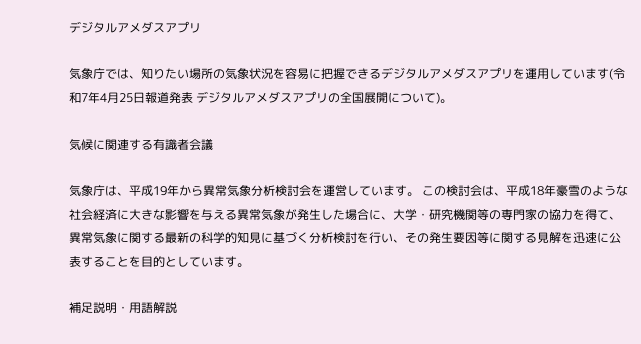デジタルアメダスアプリ

気象庁では、知りたい場所の気象状況を容易に把握できるデジタルアメダスアプリを運用しています(令和7年4月25日報道発表 デジタルアメダスアプリの全国展開について)。

気候に関連する有識者会議

気象庁は、平成19年から異常気象分析検討会を運営しています。 この検討会は、平成18年豪雪のような社会経済に大きな影響を与える異常気象が発生した場合に、大学・研究機関等の専門家の協力を得て、異常気象に関する最新の科学的知見に基づく分析検討を行い、その発生要因等に関する見解を迅速に公表することを目的としています。

補足説明・用語解説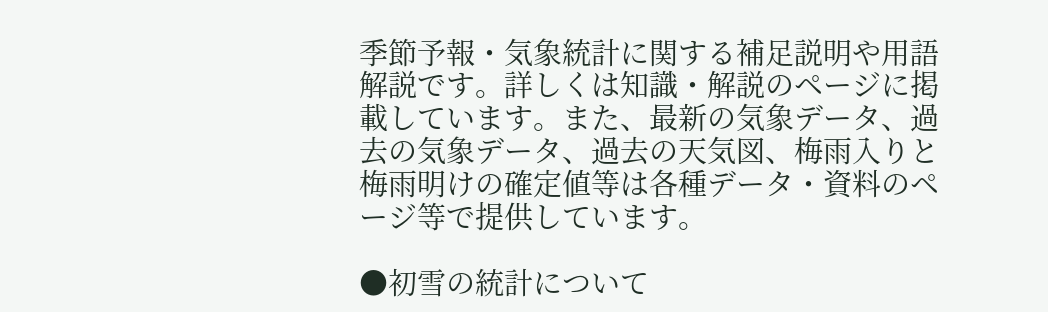季節予報・気象統計に関する補足説明や用語解説です。詳しくは知識・解説のページに掲載しています。また、最新の気象データ、過去の気象データ、過去の天気図、梅雨入りと梅雨明けの確定値等は各種データ・資料のページ等で提供しています。

●初雪の統計について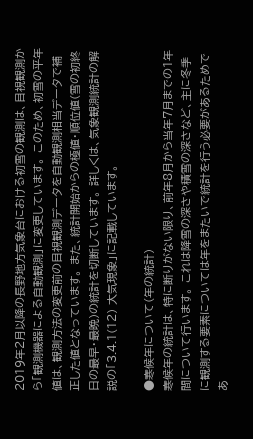2019年2月以降の長野地方気象台における初雪の観測は、目視観測から「観測機器による自動観測」に変更しています。 このため、初雪の平年値は、観測方法の変更前の目視観測データを自動観測相当データで補正した値となっています。 また、統計開始からの極値・順位値(雪の初終日の最早・最晩)の統計を切断しています。 詳しくは、気象観測統計の解説の「3.4.1(12) 大気現象」に記載しています。

●寒候年について(年の統計)
寒候年の統計は、特に断りがない限り、前年8月から当年7月までの1年間について行います。 これは降雪の深さや積雪の深さなど、主に冬季に観測する要素については年をまたいで統計を行う必要があるためであ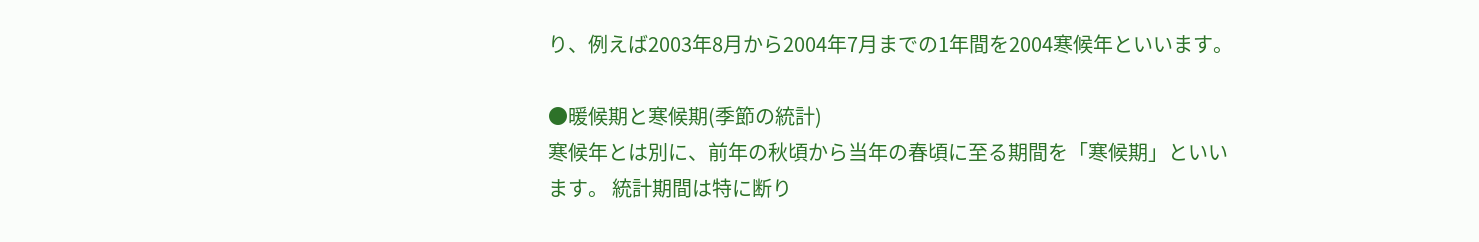り、例えば2003年8月から2004年7月までの1年間を2004寒候年といいます。

●暖候期と寒候期(季節の統計)
寒候年とは別に、前年の秋頃から当年の春頃に至る期間を「寒候期」といいます。 統計期間は特に断り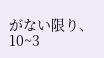がない限り、10~3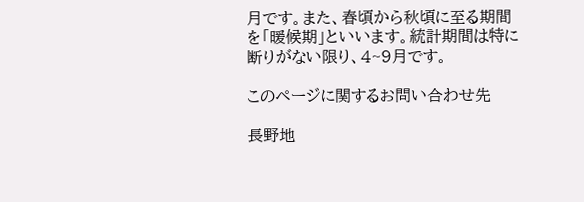月です。また、春頃から秋頃に至る期間を「暖候期」といいます。統計期間は特に断りがない限り、4~9月です。

このページに関するお問い合わせ先

長野地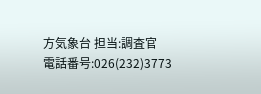方気象台 担当:調査官
電話番号:026(232)3773